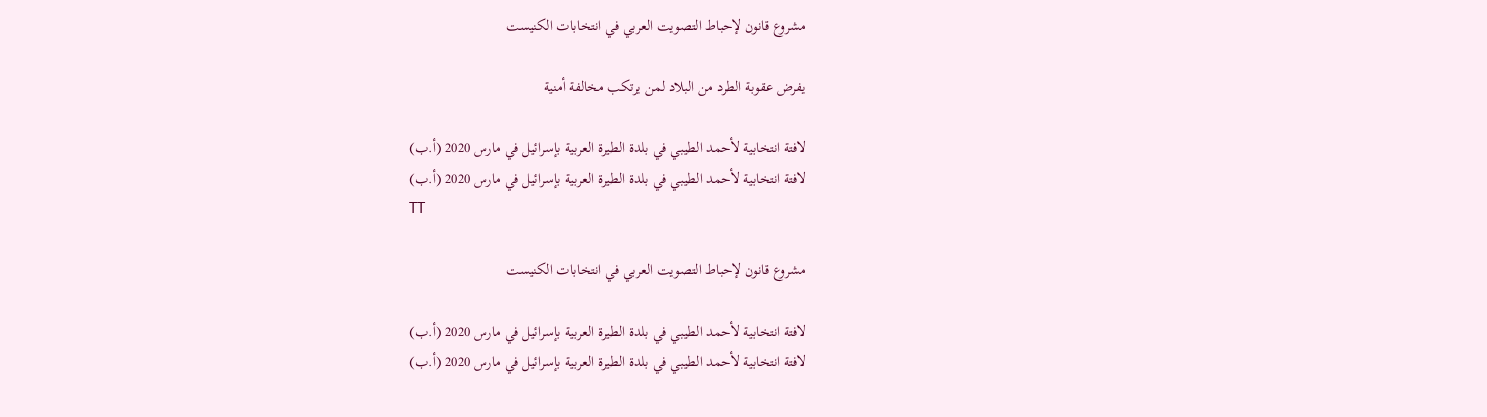مشروع قانون لإحباط التصويت العربي في انتخابات الكنيست

يفرض عقوبة الطرد من البلاد لمن يرتكب مخالفة أمنية

لافتة انتخابية لأحمد الطيبي في بلدة الطيرة العربية بإسرائيل في مارس 2020 (أ.ب)
لافتة انتخابية لأحمد الطيبي في بلدة الطيرة العربية بإسرائيل في مارس 2020 (أ.ب)
TT

مشروع قانون لإحباط التصويت العربي في انتخابات الكنيست

لافتة انتخابية لأحمد الطيبي في بلدة الطيرة العربية بإسرائيل في مارس 2020 (أ.ب)
لافتة انتخابية لأحمد الطيبي في بلدة الطيرة العربية بإسرائيل في مارس 2020 (أ.ب)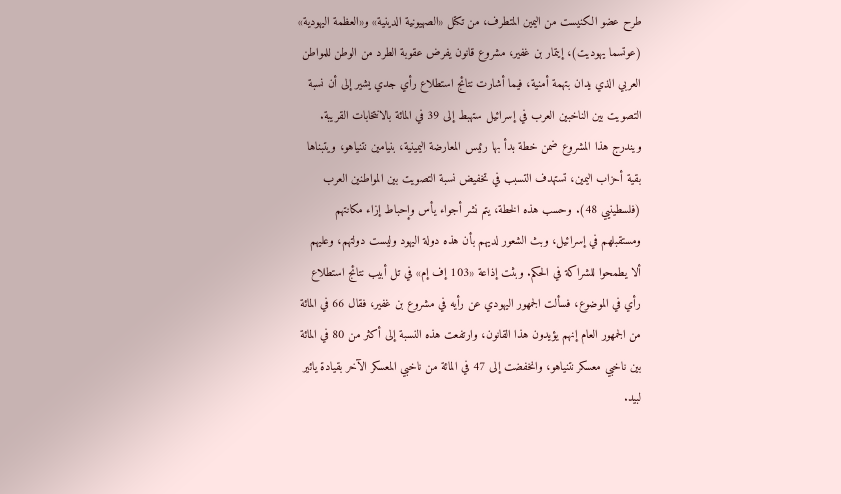طرح عضو الكنيست من اليمين المتطرف، من تكتل «الصهيونية الدينية» و«العظمة اليهودية» (عوتسما يهوديت)، إيتمار بن غفير، مشروع قانون يفرض عقوبة الطرد من الوطن للمواطن العربي الذي يدان بتهمة أمنية، فيما أشارت نتائج استطلاع رأي جدي يشير إلى أن نسبة التصويت بين الناخبين العرب في إسرائيل ستهبط إلى 39 في المائة بالانتخابات القريبة.
ويندرج هذا المشروع ضمن خطة بدأ بها رئيس المعارضة اليمينية، بنيامين نتنياهو، ويتبناها بقية أحزاب اليمين، تستهدف التسبب في تخفيض نسبة التصويت بين المواطنين العرب (فلسطينيي 48). وحسب هذه الخطة، يتم نشر أجواء يأس وإحباط إزاء مكانتهم ومستقبلهم في إسرائيل، وبث الشعور لديهم بأن هذه دولة اليهود وليست دولتهم، وعليهم ألا يطمحوا للشراكة في الحكم. وبثت إذاعة «103 إف إم» في تل أبيب نتائج استطلاع رأي في الموضوع، فسألت الجمهور اليهودي عن رأيه في مشروع بن غفير، فقال 66 في المائة من الجمهور العام إنهم يؤيدون هذا القانون، وارتفعت هذه النسبة إلى أكثر من 80 في المائة بين ناخبي معسكر نتنياهو، وانخفضت إلى 47 في المائة من ناخبي المعسكر الآخر بقيادة يائير لبيد.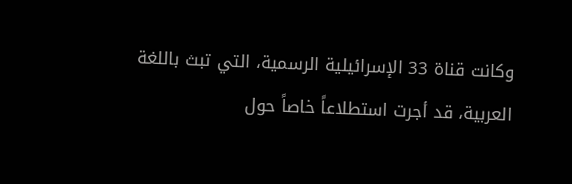وكانت قناة 33 الإسرائيلية الرسمية، التي تبث باللغة العربية، قد أجرت استطلاعاً خاصاً حول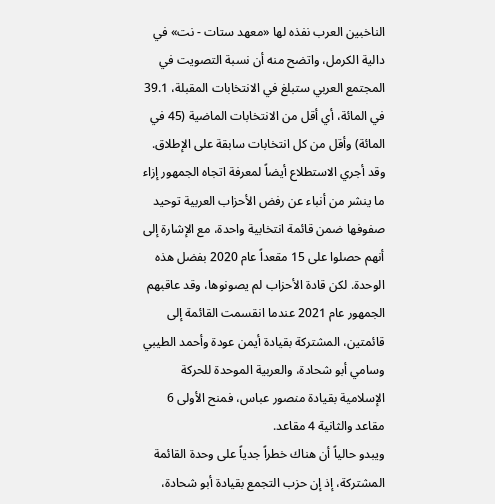الناخبين العرب نفذه لها «معهد ستات - نت» في دالية الكرمل، واتضح منه أن نسبة التصويت في المجتمع العربي ستبلغ في الانتخابات المقبلة، 39.1 في المائة، أي أقل من الانتخابات الماضية (45 في المائة) وأقل من كل انتخابات سابقة على الإطلاق. وقد أجري الاستطلاع أيضاً لمعرفة اتجاه الجمهور إزاء ما ينشر من أنباء عن رفض الأحزاب العربية توحيد صفوفها ضمن قائمة انتخابية واحدة، مع الإشارة إلى أنهم حصلوا على 15 مقعداً عام 2020 بفضل هذه الوحدة. لكن قادة الأحزاب لم يصونوها، وقد عاقبهم الجمهور عام 2021 عندما انقسمت القائمة إلى قائمتين، المشتركة بقيادة أيمن عودة وأحمد الطيبي وسامي أبو شحادة، والعربية الموحدة للحركة الإسلامية بقيادة منصور عباس، فمنح الأولى 6 مقاعد والثانية 4 مقاعد.
ويبدو حالياً أن هناك خطراً جدياً على وحدة القائمة المشتركة، إذ إن حزب التجمع بقيادة أبو شحادة،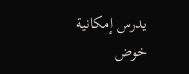يدرس إمكانية خوض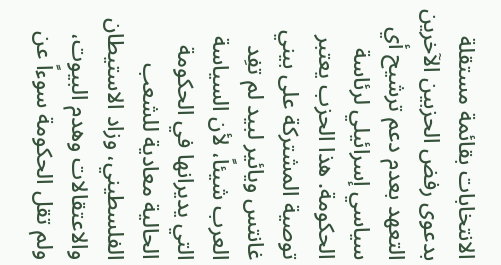الانتخابات بقائمة مستقلة بدعوى رفض الحزبين الآخرين التعهد بعدم دعم ترشيح أي سياسي إسرائيلي لرئاسة الحكومة. هذا الحزب يعتبر توصية المشتركة على بيني غانتس ويائير لبيد لم تفِد العرب شيئاً، لأن السياسة التي يديرانها في الحكومة الحالية معادية للشعب الفلسطيني، وزاد الاستيطان والاعتقالات وهدم البيوت، ولم تقل الحكومة سوءاً عن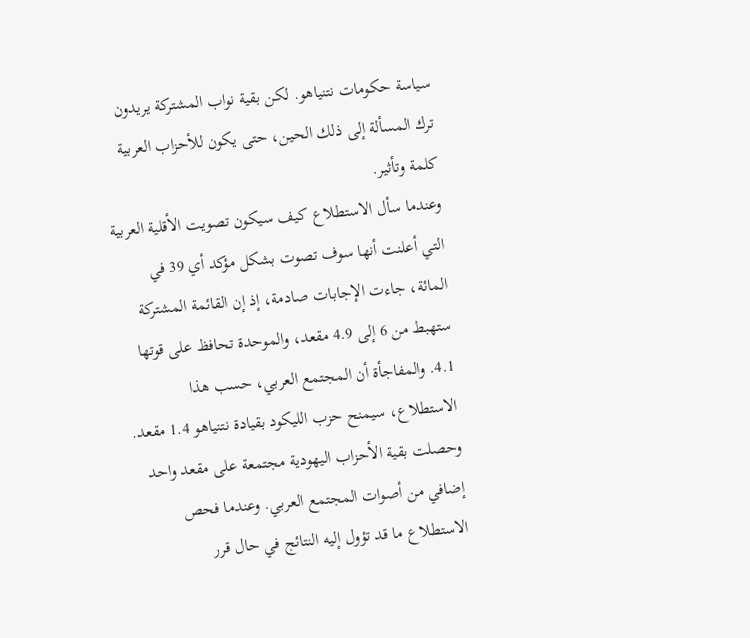سياسة حكومات نتنياهو. لكن بقية نواب المشتركة يريدون ترك المسألة إلى ذلك الحين، حتى يكون للأحزاب العربية كلمة وتأثير.
وعندما سأل الاستطلاع كيف سيكون تصويت الأقلية العربية التي أعلنت أنها سوف تصوت بشكل مؤكد أي 39 في المائة، جاءت الإجابات صادمة، إذ إن القائمة المشتركة ستهبط من 6 إلى 4.9 مقعد، والموحدة تحافظ على قوتها 4.1. والمفاجأة أن المجتمع العربي، حسب هذا الاستطلاع، سيمنح حزب الليكود بقيادة نتنياهو 1.4 مقعد. وحصلت بقية الأحزاب اليهودية مجتمعة على مقعد واحد إضافي من أصوات المجتمع العربي. وعندما فحص الاستطلاع ما قد تؤول إليه النتائج في حال قرر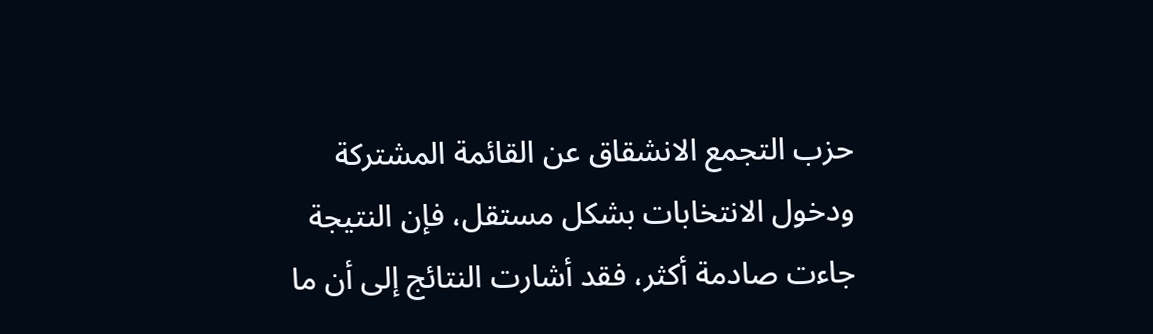حزب التجمع الانشقاق عن القائمة المشتركة ودخول الانتخابات بشكل مستقل، فإن النتيجة جاءت صادمة أكثر، فقد أشارت النتائج إلى أن ما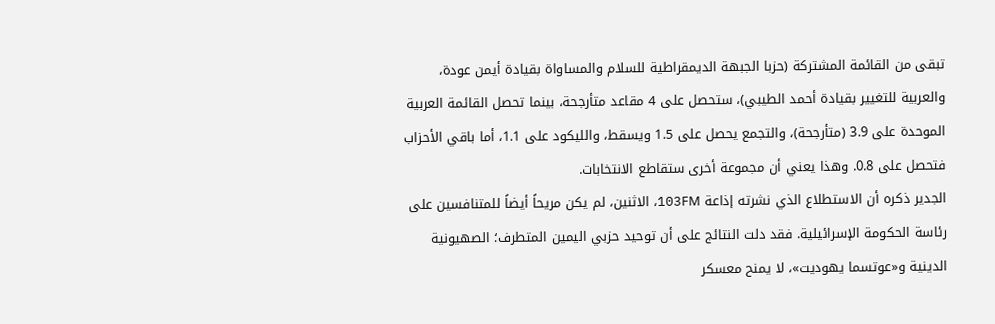تبقى من القائمة المشتركة (حزبا الجبهة الديمقراطية للسلام والمساواة بقيادة أيمن عودة، والعربية للتغيير بقيادة أحمد الطيبي)، ستحصل على 4 مقاعد متأرجحة، بينما تحصل القائمة العربية الموحدة على 3.9 (متأرجحة)، والتجمع يحصل على 1.5 ويسقط، والليكود على 1.1، أما باقي الأحزاب فتحصل على 0.8. وهذا يعني أن مجموعة أخرى ستقاطع الانتخابات.
الجدير ذكره أن الاستطلاع الذي نشرته إذاعة 103FM، الاثنين، لم يكن مريحاً أيضاً للمتنافسين على رئاسة الحكومة الإسرائيلية. فقد دلت النتائج على أن توحيد حزبي اليمين المتطرف؛ الصهيونية الدينية و«عوتسما يهوديت»، لا يمنح معسكر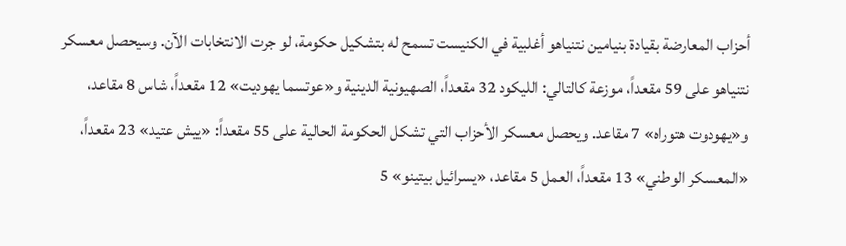أحزاب المعارضة بقيادة بنيامين نتنياهو أغلبية في الكنيست تسمح له بتشكيل حكومة، لو جرت الانتخابات الآن. وسيحصل معسكر نتنياهو على 59 مقعداً، موزعة كالتالي: الليكود 32 مقعداً، الصهيونية الدينية و«عوتسما يهوديت» 12 مقعداً، شاس 8 مقاعد، و«يهودوت هتوراه» 7 مقاعد. ويحصل معسكر الأحزاب التي تشكل الحكومة الحالية على 55 مقعداً: «ييش عتيد» 23 مقعداً، «المعسكر الوطني» 13 مقعداً، العمل 5 مقاعد، «يسرائيل بيتينو» 5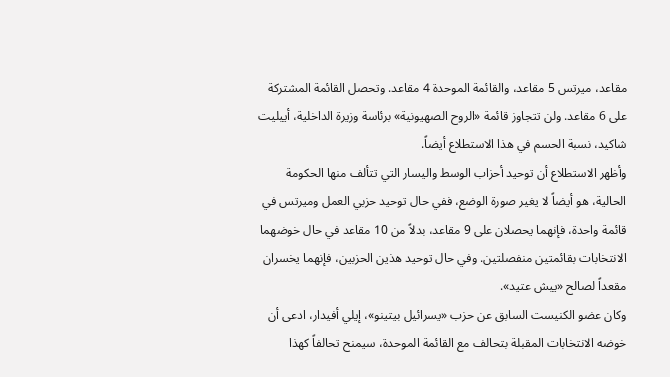مقاعد، ميرتس 5 مقاعد، والقائمة الموحدة 4 مقاعد. وتحصل القائمة المشتركة على 6 مقاعد. ولن تتجاوز قائمة «الروح الصهيونية» برئاسة وزيرة الداخلية، أييليت شاكيد، نسبة الحسم في هذا الاستطلاع أيضاً.
وأظهر الاستطلاع أن توحيد أحزاب الوسط واليسار التي تتألف منها الحكومة الحالية، هو أيضاً لا يغير صورة الوضع، ففي حال توحيد حزبي العمل وميرتس في قائمة واحدة، فإنهما يحصلان على 9 مقاعد، بدلاً من 10 مقاعد في حال خوضهما الانتخابات بقائمتين منفصلتين. وفي حال توحيد هذين الحزبين، فإنهما يخسران مقعداً لصالح «ييش عتيد».
وكان عضو الكنيست السابق عن حزب «يسرائيل بيتينو»، إيلي أفيدار، ادعى أن خوضه الانتخابات المقبلة بتحالف مع القائمة الموحدة، سيمنح تحالفاً كهذا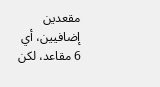مقعدين إضافيين، أي 6 مقاعد، لكن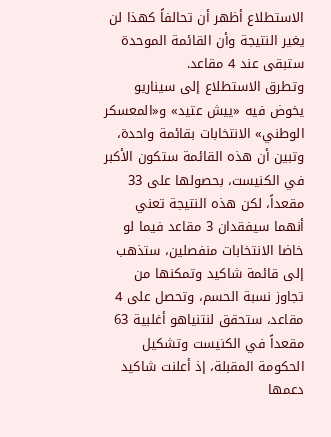الاستطلاع أظهر أن تحالفاً كهذا لن يغير النتيجة وأن القائمة الموحدة ستبقى عند 4 مقاعد.
وتطرق الاستطلاع إلى سيناريو يخوض فيه «ييش عتيد» و«المعسكر الوطني» الانتخابات بقائمة واحدة، وتبين أن هذه القائمة ستكون الأكبر في الكنيست، بحصولها على 33 مقعداً، لكن هذه النتيجة تعني أنهما سيفقدان 3 مقاعد فيما لو خاضا الانتخابات منفصلين، ستذهب إلى قائمة شاكيد وتمكنها من تجاوز نسبة الحسم، وتحصل على 4 مقاعد، ستحقق لنتنياهو أغلبية 63 مقعداً في الكنيست وتشكيل الحكومة المقبلة، إذ أعلنت شاكيد دعمها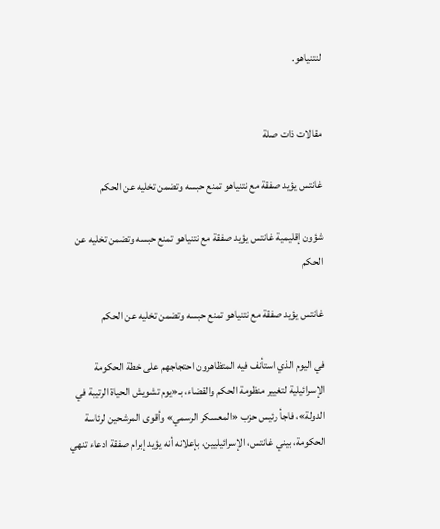لنتنياهو.


مقالات ذات صلة

غانتس يؤيد صفقة مع نتنياهو تمنع حبسه وتضمن تخليه عن الحكم

شؤون إقليمية غانتس يؤيد صفقة مع نتنياهو تمنع حبسه وتضمن تخليه عن الحكم

غانتس يؤيد صفقة مع نتنياهو تمنع حبسه وتضمن تخليه عن الحكم

في اليوم الذي استأنف فيه المتظاهرون احتجاجهم على خطة الحكومة الإسرائيلية لتغيير منظومة الحكم والقضاء، بـ«يوم تشويش الحياة الرتيبة في الدولة»، فاجأ رئيس حزب «المعسكر الرسمي» وأقوى المرشحين لرئاسة الحكومة، بيني غانتس، الإسرائيليين، بإعلانه أنه يؤيد إبرام صفقة ادعاء تنهي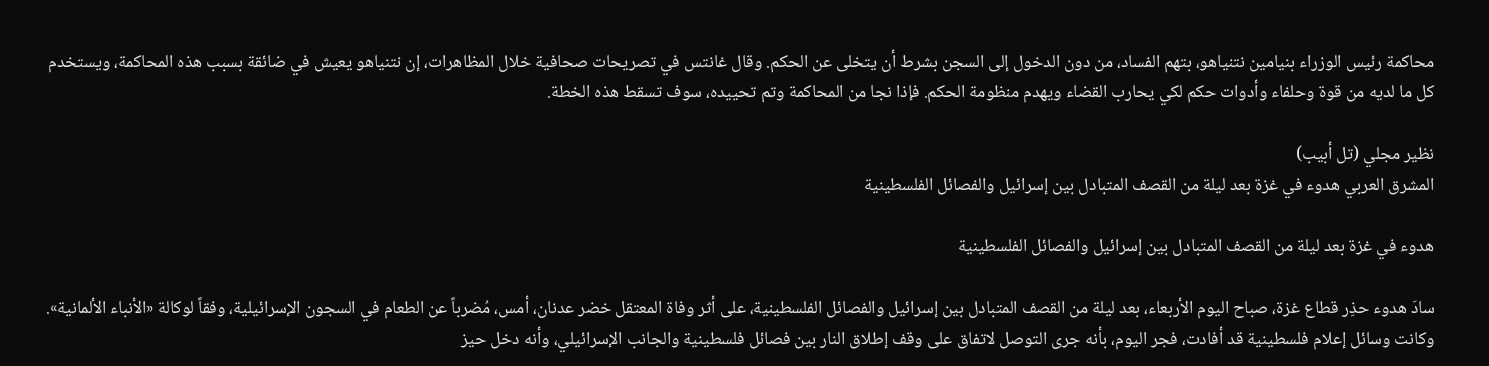محاكمة رئيس الوزراء بنيامين نتنياهو، بتهم الفساد، من دون الدخول إلى السجن بشرط أن يتخلى عن الحكم. وقال غانتس في تصريحات صحافية خلال المظاهرات، إن نتنياهو يعيش في ضائقة بسبب هذه المحاكمة، ويستخدم كل ما لديه من قوة وحلفاء وأدوات حكم لكي يحارب القضاء ويهدم منظومة الحكم. فإذا نجا من المحاكمة وتم تحييده، سوف تسقط هذه الخطة.

نظير مجلي (تل أبيب)
المشرق العربي هدوء في غزة بعد ليلة من القصف المتبادل بين إسرائيل والفصائل الفلسطينية

هدوء في غزة بعد ليلة من القصف المتبادل بين إسرائيل والفصائل الفلسطينية

سادَ هدوء حذِر قطاع غزة، صباح اليوم الأربعاء، بعد ليلة من القصف المتبادل بين إسرائيل والفصائل الفلسطينية، على أثر وفاة المعتقل خضر عدنان، أمس، مُضرباً عن الطعام في السجون الإسرائيلية، وفقاً لوكالة «الأنباء الألمانية». وكانت وسائل إعلام فلسطينية قد أفادت، فجر اليوم، بأنه جرى التوصل لاتفاق على وقف إطلاق النار بين فصائل فلسطينية والجانب الإسرائيلي، وأنه دخل حيز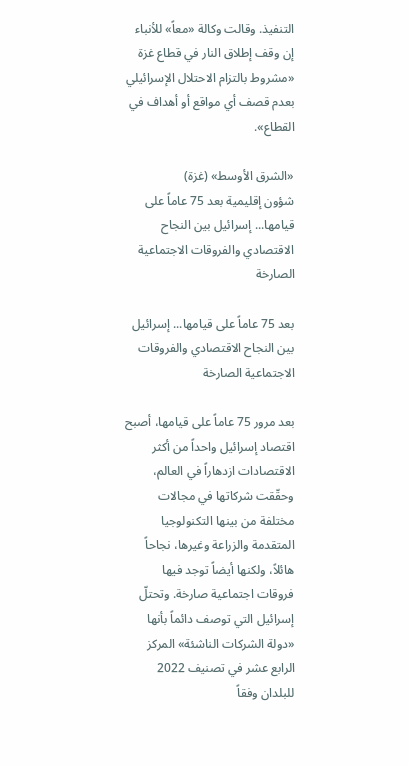التنفيذ. وقالت وكالة «معاً» للأنباء إن وقف إطلاق النار في قطاع غزة «مشروط بالتزام الاحتلال الإسرائيلي بعدم قصف أي مواقع أو أهداف في القطاع».

«الشرق الأوسط» (غزة)
شؤون إقليمية بعد 75 عاماً على قيامها... إسرائيل بين النجاح الاقتصادي والفروقات الاجتماعية الصارخة

بعد 75 عاماً على قيامها... إسرائيل بين النجاح الاقتصادي والفروقات الاجتماعية الصارخة

بعد مرور 75 عاماً على قيامها، أصبح اقتصاد إسرائيل واحداً من أكثر الاقتصادات ازدهاراً في العالم، وحقّقت شركاتها في مجالات مختلفة من بينها التكنولوجيا المتقدمة والزراعة وغيرها، نجاحاً هائلاً، ولكنها أيضاً توجد فيها فروقات اجتماعية صارخة. وتحتلّ إسرائيل التي توصف دائماً بأنها «دولة الشركات الناشئة» المركز الرابع عشر في تصنيف 2022 للبلدان وفقاً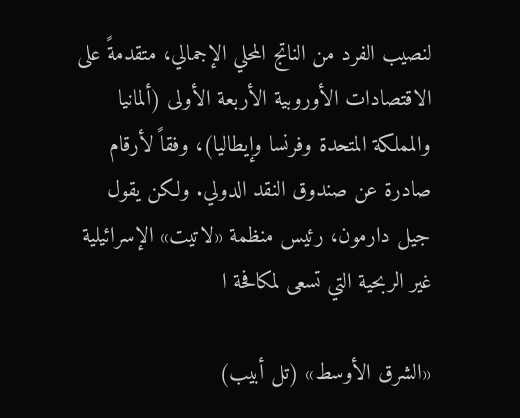لنصيب الفرد من الناتج المحلي الإجمالي، متقدمةً على الاقتصادات الأوروبية الأربعة الأولى (ألمانيا والمملكة المتحدة وفرنسا وإيطاليا)، وفقاً لأرقام صادرة عن صندوق النقد الدولي. ولكن يقول جيل دارمون، رئيس منظمة «لاتيت» الإسرائيلية غير الربحية التي تسعى لمكافحة ا

«الشرق الأوسط» (تل أبيب)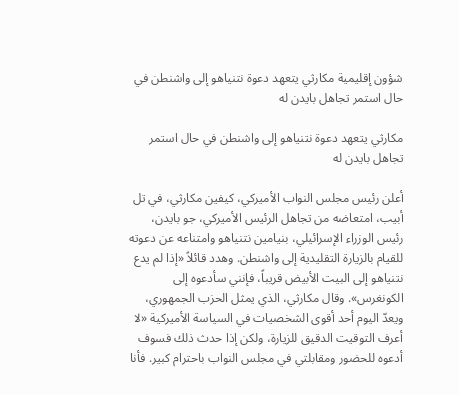شؤون إقليمية مكارثي يتعهد دعوة نتنياهو إلى واشنطن في حال استمر تجاهل بايدن له

مكارثي يتعهد دعوة نتنياهو إلى واشنطن في حال استمر تجاهل بايدن له

أعلن رئيس مجلس النواب الأميركي، كيفين مكارثي، في تل أبيب، امتعاضه من تجاهل الرئيس الأميركي، جو بايدن، رئيس الوزراء الإسرائيلي، بنيامين نتنياهو وامتناعه عن دعوته للقيام بالزيارة التقليدية إلى واشنطن. وهدد قائلاً «إذا لم يدع نتنياهو إلى البيت الأبيض قريباً، فإنني سأدعوه إلى الكونغرس». وقال مكارثي، الذي يمثل الحزب الجمهوري، ويعدّ اليوم أحد أقوى الشخصيات في السياسة الأميركية «لا أعرف التوقيت الدقيق للزيارة، ولكن إذا حدث ذلك فسوف أدعوه للحضور ومقابلتي في مجلس النواب باحترام كبير. فأنا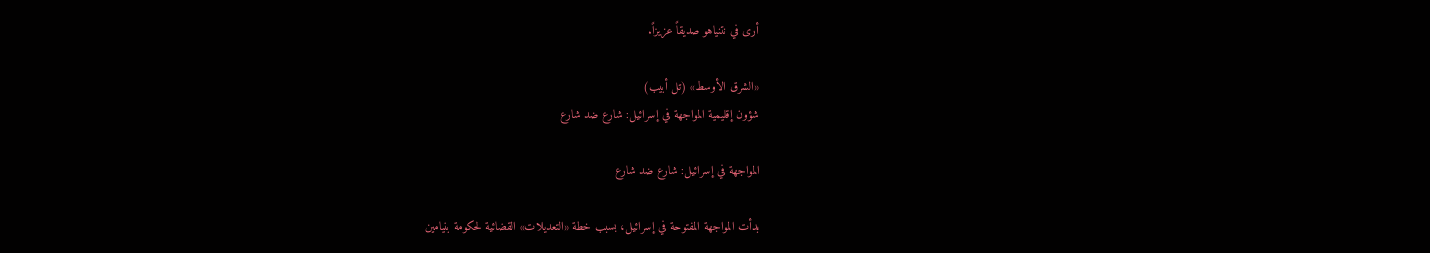أرى في نتنياهو صديقاً عزيزاً.

«الشرق الأوسط» (تل أبيب)
شؤون إقليمية المواجهة في إسرائيل: شارع ضد شارع

المواجهة في إسرائيل: شارع ضد شارع

بدأت المواجهة المفتوحة في إسرائيل، بسبب خطة «التعديلات» القضائية لحكومة بنيامين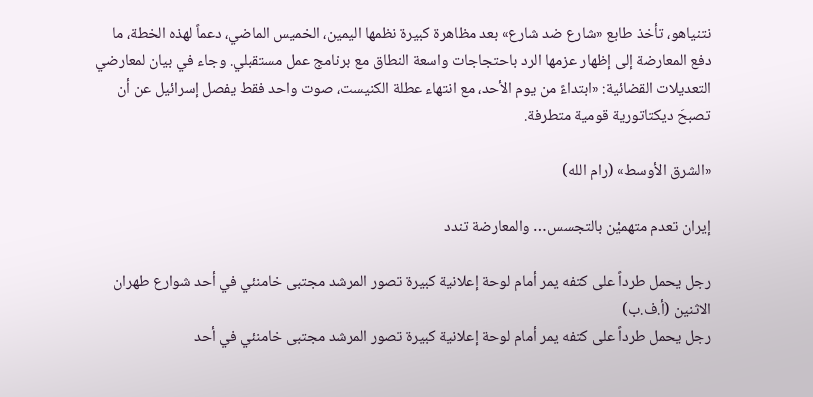نتنياهو، تأخذ طابع «شارع ضد شارع» بعد مظاهرة كبيرة نظمها اليمين، الخميس الماضي، دعماً لهذه الخطة، ما دفع المعارضة إلى إظهار عزمها الرد باحتجاجات واسعة النطاق مع برنامج عمل مستقبلي. وجاء في بيان لمعارضي التعديلات القضائية: «ابتداءً من يوم الأحد، مع انتهاء عطلة الكنيست، صوت واحد فقط يفصل إسرائيل عن أن تصبحَ ديكتاتورية قومية متطرفة.

«الشرق الأوسط» (رام الله)

إيران تعدم متهميْن بالتجسس… والمعارضة تندد

رجل يحمل طرداً على كتفه يمر أمام لوحة إعلانية كبيرة تصور المرشد مجتبى خامنئي في أحد شوارع طهران الاثنين (أ.ف.ب)
رجل يحمل طرداً على كتفه يمر أمام لوحة إعلانية كبيرة تصور المرشد مجتبى خامنئي في أحد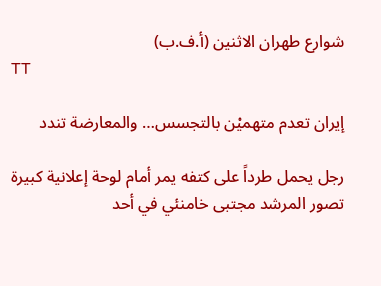شوارع طهران الاثنين (أ.ف.ب)
TT

إيران تعدم متهميْن بالتجسس… والمعارضة تندد

رجل يحمل طرداً على كتفه يمر أمام لوحة إعلانية كبيرة تصور المرشد مجتبى خامنئي في أحد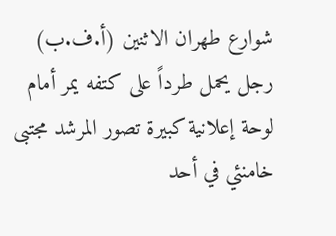شوارع طهران الاثنين (أ.ف.ب)
رجل يحمل طرداً على كتفه يمر أمام لوحة إعلانية كبيرة تصور المرشد مجتبى خامنئي في أحد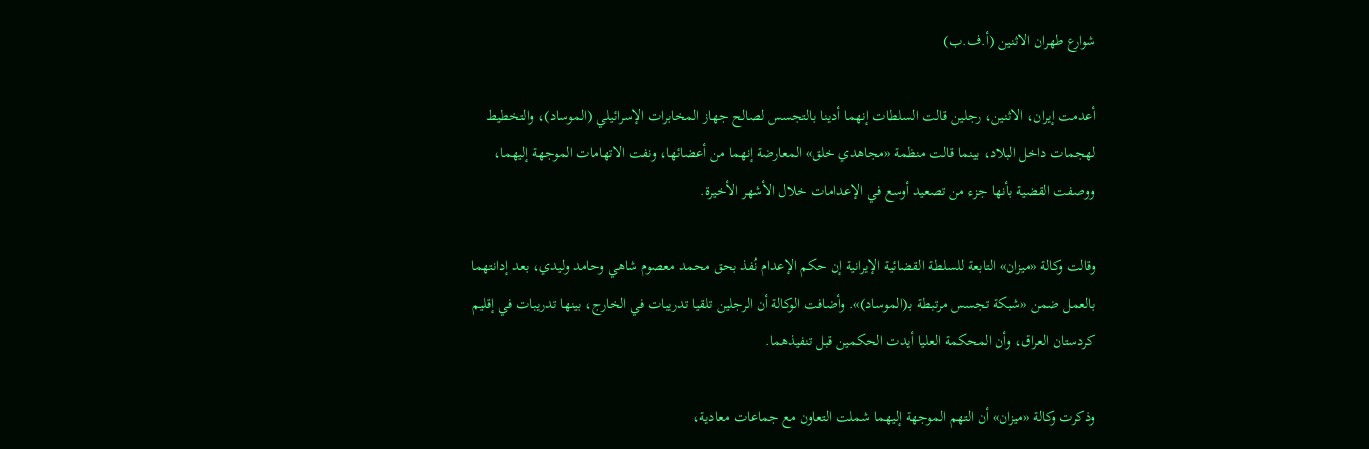شوارع طهران الاثنين (أ.ف.ب)

أعدمت إيران، الاثنين، رجلين قالت السلطات إنهما أدينا بالتجسس لصالح جهاز المخابرات الإسرائيلي (الموساد)، والتخطيط لهجمات داخل البلاد، بينما قالت منظمة «مجاهدي خلق» المعارضة إنهما من أعضائها، ونفت الاتهامات الموجهة إليهما، ووصفت القضية بأنها جزء من تصعيد أوسع في الإعدامات خلال الأشهر الأخيرة.

وقالت وكالة «ميزان» التابعة للسلطة القضائية الإيرانية إن حكم الإعدام نُفذ بحق محمد معصوم شاهي وحامد وليدي، بعد إدانتهما بالعمل ضمن «شبكة تجسس مرتبطة بـ(الموساد)». وأضافت الوكالة أن الرجلين تلقيا تدريبات في الخارج، بينها تدريبات في إقليم كردستان العراق، وأن المحكمة العليا أيدت الحكمين قبل تنفيذهما.

وذكرت وكالة «ميزان» أن التهم الموجهة إليهما شملت التعاون مع جماعات معادية،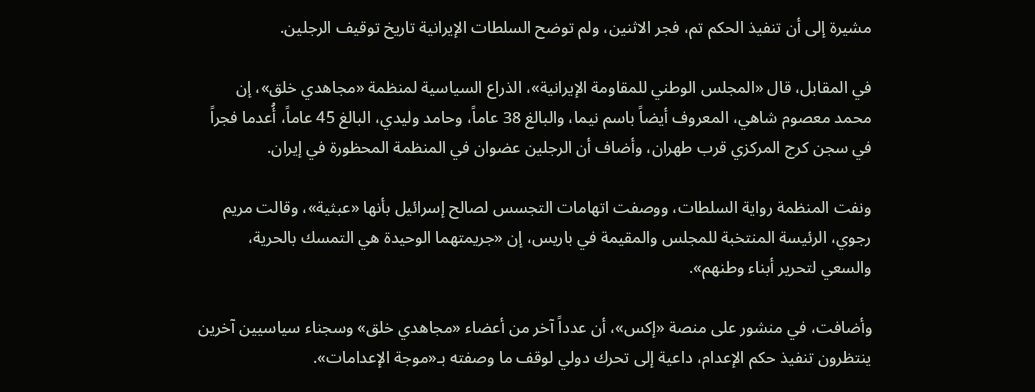مشيرة إلى أن تنفيذ الحكم تم، فجر الاثنين، ولم توضح السلطات الإيرانية تاريخ توقيف الرجلين.

في المقابل، قال «المجلس الوطني للمقاومة الإيرانية»، الذراع السياسية لمنظمة «مجاهدي خلق»، إن محمد معصوم شاهي، المعروف أيضاً باسم نيما، والبالغ 38 عاماً، وحامد وليدي، البالغ 45 عاماً، أُعدما فجراً في سجن كرج المركزي قرب طهران، وأضاف أن الرجلين عضوان في المنظمة المحظورة في إيران.

ونفت المنظمة رواية السلطات، ووصفت اتهامات التجسس لصالح إسرائيل بأنها «عبثية»، وقالت مريم رجوي، الرئيسة المنتخبة للمجلس والمقيمة في باريس، إن «جريمتهما الوحيدة هي التمسك بالحرية، والسعي لتحرير أبناء وطنهم».

وأضافت، في منشور على منصة «إكس»، أن عدداً آخر من أعضاء «مجاهدي خلق» وسجناء سياسيين آخرين ينتظرون تنفيذ حكم الإعدام، داعية إلى تحرك دولي لوقف ما وصفته بـ«موجة الإعدامات».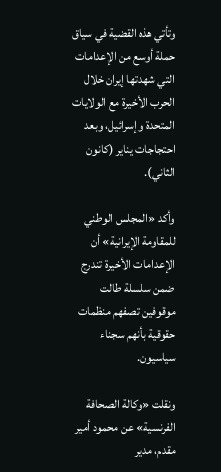وتأتي هذه القضية في سياق حملة أوسع من الإعدامات التي شهدتها إيران خلال الحرب الأخيرة مع الولايات المتحدة وإسرائيل، وبعد احتجاجات يناير (كانون الثاني).

وأكد «المجلس الوطني للمقاومة الإيرانية» أن الإعدامات الأخيرة تندرج ضمن سلسلة طالت موقوفين تصفهم منظمات حقوقية بأنهم سجناء سياسيون.

ونقلت «وكالة الصحافة الفرنسية» عن محمود أمير مقدم، مدير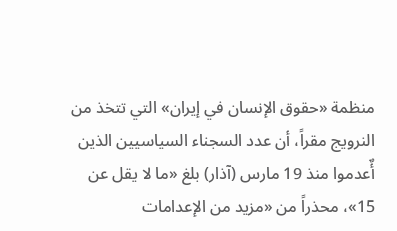منظمة «حقوق الإنسان في إيران» التي تتخذ من النرويج مقراً، أن عدد السجناء السياسيين الذين أٌعدموا منذ 19 مارس (آذار) بلغ «ما لا يقل عن 15»، محذراً من «مزيد من الإعدامات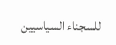للسجناء السياسيين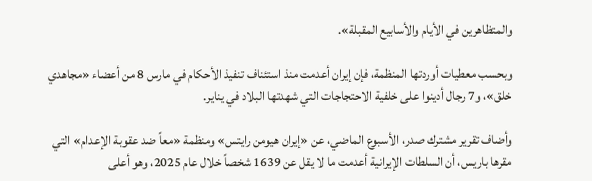والمتظاهرين في الأيام والأسابيع المقبلة».

وبحسب معطيات أوردتها المنظمة، فإن إيران أعدمت منذ استئناف تنفيذ الأحكام في مارس 8 من أعضاء «مجاهدي خلق»، و7 رجال أدينوا على خلفية الاحتجاجات التي شهدتها البلاد في يناير.

وأضاف تقرير مشترك صدر، الأسبوع الماضي، عن «إيران هيومن رايتس» ومنظمة «معاً ضد عقوبة الإعدام» التي مقرها باريس، أن السلطات الإيرانية أعدمت ما لا يقل عن 1639 شخصاً خلال عام 2025، وهو أعلى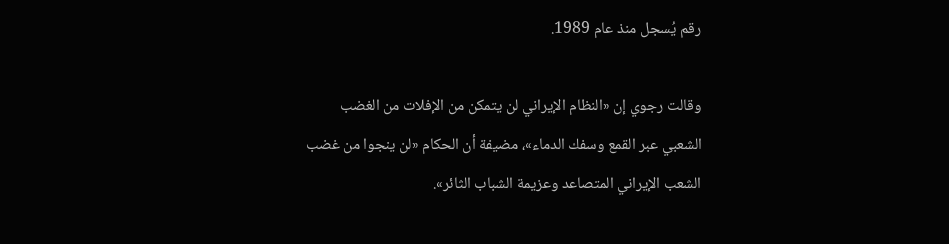رقم يُسجل منذ عام 1989.

وقالت رجوي إن «النظام الإيراني لن يتمكن من الإفلات من الغضب الشعبي عبر القمع وسفك الدماء»، مضيفة أن الحكام «لن ينجوا من غضب الشعب الإيراني المتصاعد وعزيمة الشباب الثائر».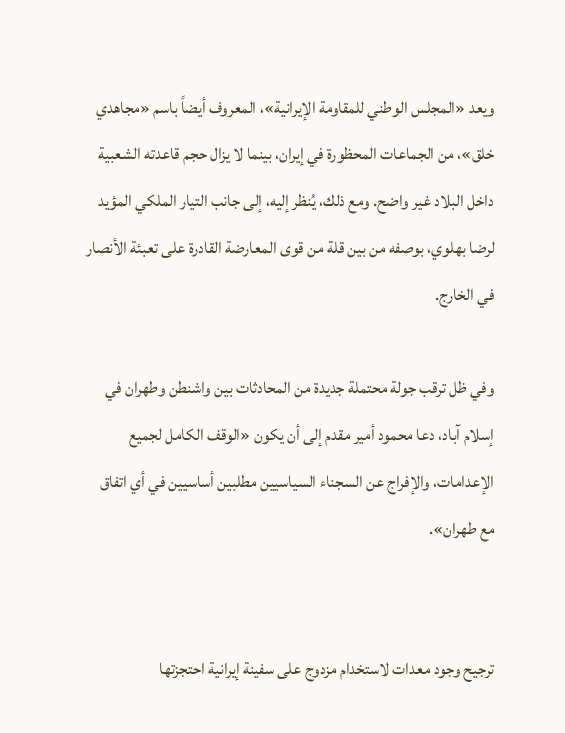ويعد «المجلس الوطني للمقاومة الإيرانية»، المعروف أيضاً باسم «مجاهدي خلق»، من الجماعات المحظورة في إيران، بينما لا يزال حجم قاعدته الشعبية داخل البلاد غير واضح. ومع ذلك، يُنظر إليه، إلى جانب التيار الملكي المؤيد لرضا بهلوي، بوصفه من بين قلة من قوى المعارضة القادرة على تعبئة الأنصار في الخارج.

وفي ظل ترقب جولة محتملة جديدة من المحادثات بين واشنطن وطهران في إسلام آباد، دعا محمود أمير مقدم إلى أن يكون «الوقف الكامل لجميع الإعدامات، والإفراج عن السجناء السياسيين مطلبين أساسيين في أي اتفاق مع طهران».


ترجيح وجود معدات لاستخدام مزدوج على سفينة إيرانية احتجزتها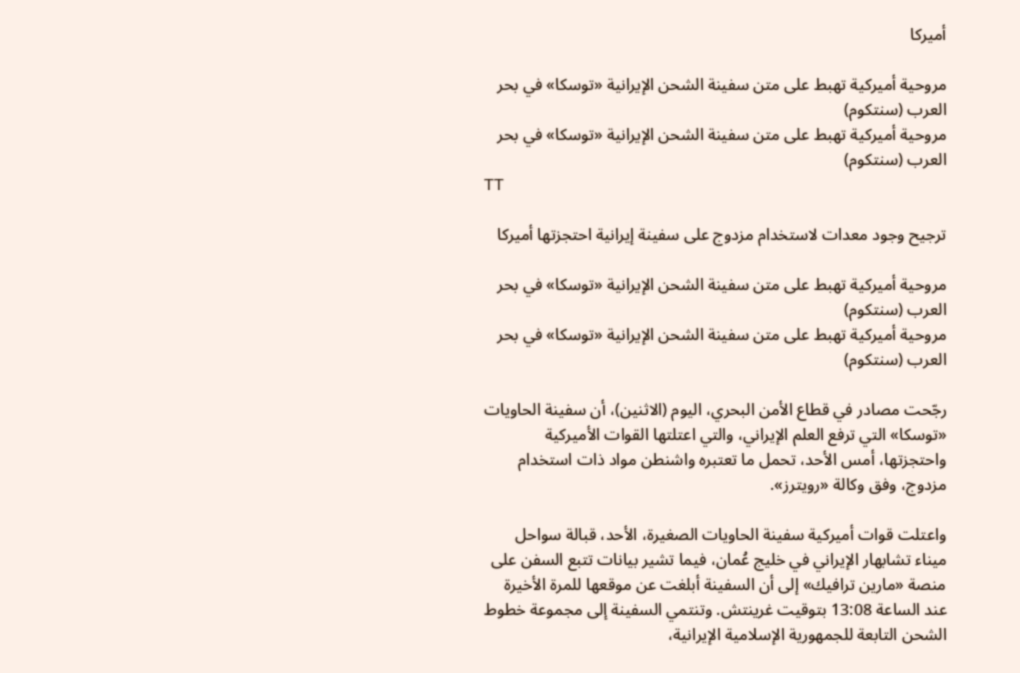أميركا

مروحية أميركية تهبط على متن سفينة الشحن الإيرانية «توسكا» في بحر العرب (سنتكوم)
مروحية أميركية تهبط على متن سفينة الشحن الإيرانية «توسكا» في بحر العرب (سنتكوم)
TT

ترجيح وجود معدات لاستخدام مزدوج على سفينة إيرانية احتجزتها أميركا

مروحية أميركية تهبط على متن سفينة الشحن الإيرانية «توسكا» في بحر العرب (سنتكوم)
مروحية أميركية تهبط على متن سفينة الشحن الإيرانية «توسكا» في بحر العرب (سنتكوم)

رجّحت مصادر في قطاع الأمن البحري، اليوم (الاثنين)، أن سفينة الحاويات «توسكا» التي ترفع العلم الإيراني، والتي اعتلتها القوات الأميركية واحتجزتها، أمس الأحد، تحمل ما تعتبره واشنطن مواد ذات استخدام مزدوج، وفق وكالة «رويترز».

واعتلت قوات أميركية سفينة الحاويات الصغيرة، الأحد، قبالة سواحل ميناء تشابهار الإيراني في خليج عُمان، فيما تشير بيانات تتبع السفن على منصة «مارين ترافيك» إلى أن السفينة أبلغت عن موقعها للمرة الأخيرة عند الساعة 13:08 بتوقيت غرينتش. وتنتمي السفينة إلى مجموعة خطوط الشحن التابعة للجمهورية الإسلامية الإيرانية،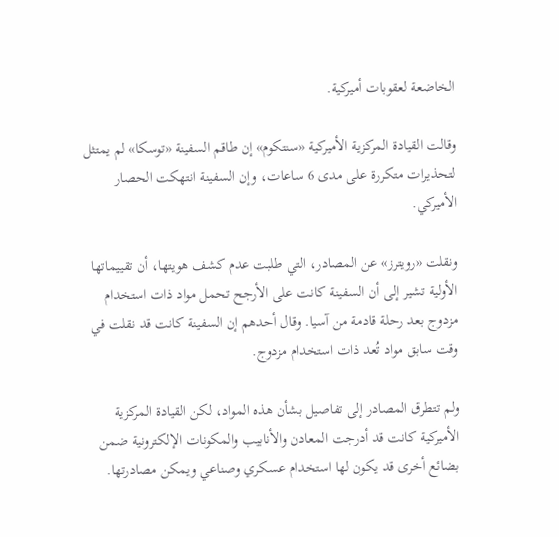الخاضعة لعقوبات أميركية.

وقالت القيادة المركزية الأميركية «سنتكوم» إن طاقم السفينة «توسكا» لم يمتثل لتحذيرات متكررة على مدى 6 ساعات، وإن السفينة انتهكت الحصار الأميركي.

ونقلت «رويترز» عن المصادر، التي طلبت عدم كشف هويتها، أن تقييماتها الأولية تشير إلى أن السفينة كانت على الأرجح تحمل مواد ذات استخدام مزدوج بعد رحلة قادمة من آسيا. وقال أحدهم إن السفينة كانت قد نقلت في وقت سابق مواد تُعد ذات استخدام مزدوج.

ولم تتطرق المصادر إلى تفاصيل بشأن هذه المواد، لكن القيادة المركزية الأميركية كانت قد أدرجت المعادن والأنابيب والمكونات الإلكترونية ضمن بضائع أخرى قد يكون لها استخدام عسكري وصناعي ويمكن مصادرتها.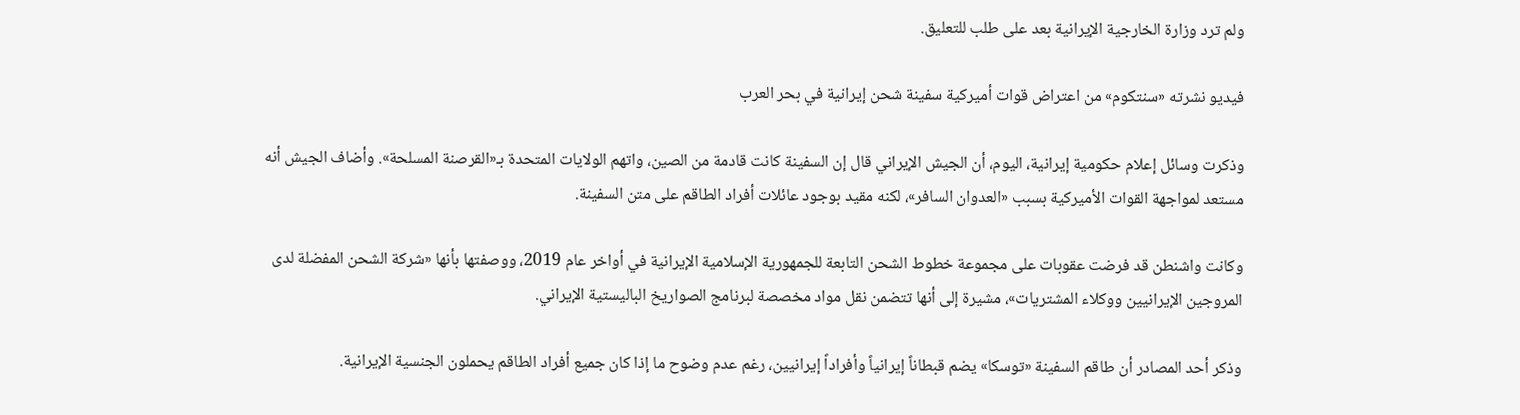ولم ترد وزارة الخارجية الإيرانية بعد على طلب للتعليق.

فيديو نشرته «سنتكوم» من اعتراض قوات أميركية سفينة شحن إيرانية في بحر العرب

وذكرت وسائل إعلام حكومية إيرانية، اليوم، أن الجيش الإيراني قال إن السفينة كانت قادمة من الصين، واتهم الولايات المتحدة بـ«القرصنة المسلحة». وأضاف الجيش أنه مستعد لمواجهة القوات الأميركية بسبب «العدوان السافر»، لكنه مقيد بوجود عائلات أفراد الطاقم على متن السفينة.

وكانت واشنطن قد فرضت عقوبات على مجموعة خطوط الشحن التابعة للجمهورية الإسلامية الإيرانية في أواخر عام 2019، ووصفتها بأنها «شركة الشحن المفضلة لدى المروجين الإيرانيين ووكلاء المشتريات»، مشيرة إلى أنها تتضمن نقل مواد مخصصة لبرنامج الصواريخ الباليستية الإيراني.

وذكر أحد المصادر أن طاقم السفينة «توسكا» يضم قبطاناً إيرانياً وأفراداً إيرانيين، رغم عدم وضوح ما إذا كان جميع أفراد الطاقم يحملون الجنسية الإيرانية.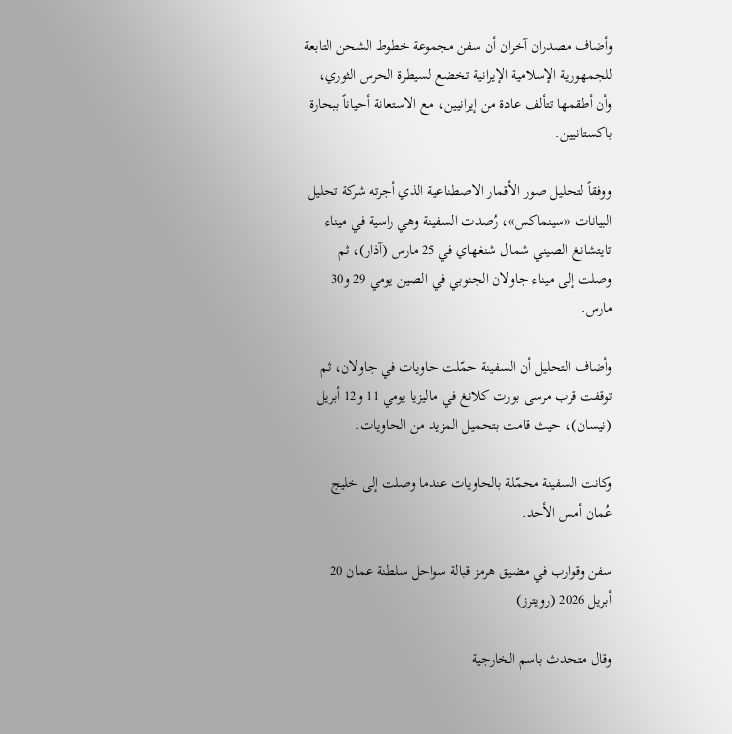وأضاف مصدران آخران أن سفن مجموعة خطوط الشحن التابعة للجمهورية الإسلامية الإيرانية تخضع لسيطرة الحرس الثوري، وأن أطقمها تتألف عادة من إيرانيين، مع الاستعانة أحياناً ببحارة باكستانيين.

ووفقاً لتحليل صور الأقمار الاصطناعية الذي أجرته شركة تحليل البيانات «سينماكس»، رُصدت السفينة وهي راسية في ميناء تايتشانغ الصيني شمال شنغهاي في 25 مارس (آذار)، ثم وصلت إلى ميناء جاولان الجنوبي في الصين يومي 29 و30 مارس.

وأضاف التحليل أن السفينة حمّلت حاويات في جاولان، ثم توقفت قرب مرسى بورت كلانغ في ماليزيا يومي 11 و12 أبريل (نيسان)، حيث قامت بتحميل المزيد من الحاويات.

وكانت السفينة محمّلة بالحاويات عندما وصلت إلى خليج عُمان أمس الأحد.

سفن وقوارب في مضيق هرمز قبالة سواحل سلطنة عمان 20 أبريل 2026 (رويترز)

وقال متحدث باسم الخارجية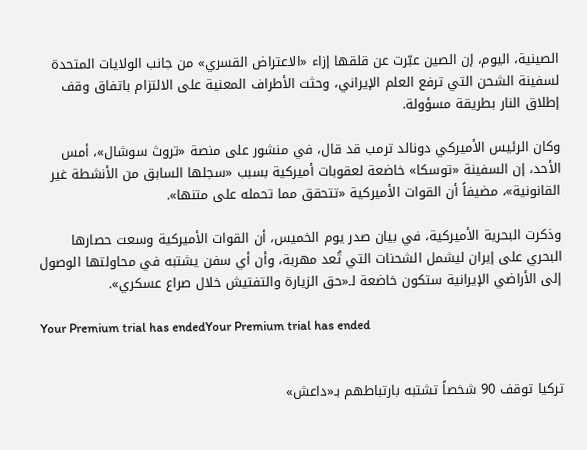الصينية، اليوم، إن الصين عبّرت عن قلقها إزاء «الاعتراض القسري» من جانب الولايات المتحدة لسفينة الشحن التي ترفع العلم الإيراني، وحثت الأطراف المعنية على الالتزام باتفاق وقف إطلاق النار بطريقة مسؤولة.

وكان الرئيس الأميركي دونالد ترمب قد قال، في منشور على منصة «تروث سوشال»، أمس الأحد، إن السفينة «توسكا» خاضعة لعقوبات أميركية بسبب «سجلها السابق من الأنشطة غير القانونية»، مضيفاً أن القوات الأميركية «تتحقق مما تحمله على متنها».

وذكرت البحرية الأميركية، في بيان صدر يوم الخميس، أن القوات الأميركية وسعت حصارها البحري على إيران ليشمل الشحنات التي تُعد مهربة، وأن أي سفن يشتبه في محاولتها الوصول إلى الأراضي الإيرانية ستكون خاضعة لـ«حق الزيارة والتفتيش خلال صراع عسكري».

Your Premium trial has endedYour Premium trial has ended


تركيا توقف 90 شخصاً تشتبه بارتباطهم بـ«داعش»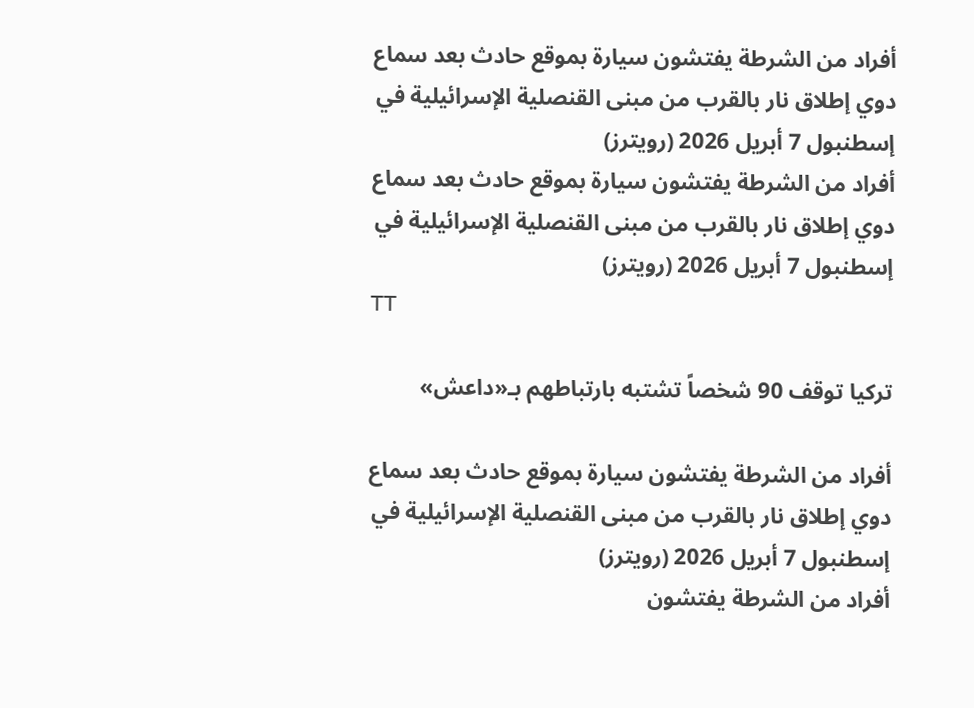أفراد من الشرطة يفتشون سيارة بموقع حادث بعد سماع دوي إطلاق نار بالقرب من مبنى القنصلية الإسرائيلية في إسطنبول 7 أبريل 2026 (رويترز)
أفراد من الشرطة يفتشون سيارة بموقع حادث بعد سماع دوي إطلاق نار بالقرب من مبنى القنصلية الإسرائيلية في إسطنبول 7 أبريل 2026 (رويترز)
TT

تركيا توقف 90 شخصاً تشتبه بارتباطهم بـ«داعش»

أفراد من الشرطة يفتشون سيارة بموقع حادث بعد سماع دوي إطلاق نار بالقرب من مبنى القنصلية الإسرائيلية في إسطنبول 7 أبريل 2026 (رويترز)
أفراد من الشرطة يفتشون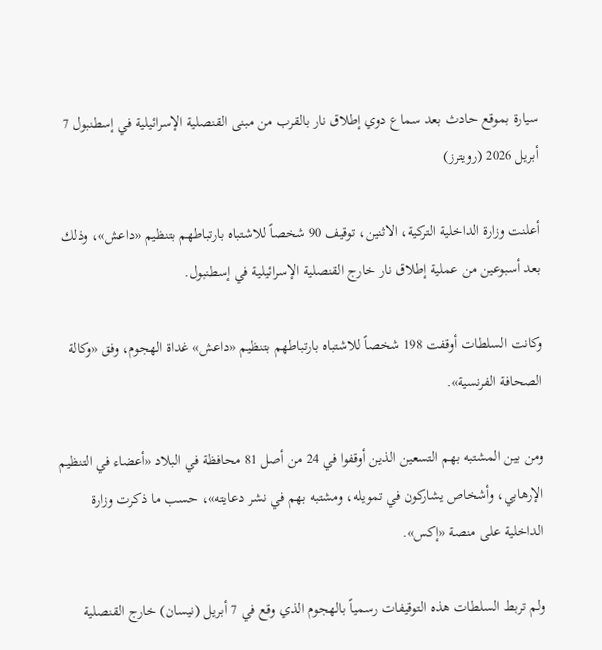سيارة بموقع حادث بعد سماع دوي إطلاق نار بالقرب من مبنى القنصلية الإسرائيلية في إسطنبول 7 أبريل 2026 (رويترز)

أعلنت وزارة الداخلية التركية، الاثنين، توقيف 90 شخصاً للاشتباه بارتباطهم بتنظيم «داعش»، وذلك بعد أسبوعين من عملية إطلاق نار خارج القنصلية الإسرائيلية في إسطنبول.

وكانت السلطات أوقفت 198 شخصاً للاشتباه بارتباطهم بتنظيم «داعش» غداة الهجوم، وفق «وكالة الصحافة الفرنسية».

ومن بين المشتبه بهم التسعين الذين أوقفوا في 24 من أصل 81 محافظة في البلاد «أعضاء في التنظيم الإرهابي، وأشخاص يشاركون في تمويله، ومشتبه بهم في نشر دعايته»، حسب ما ذكرت وزارة الداخلية على منصة «إكس».

ولم تربط السلطات هذه التوقيفات رسمياً بالهجوم الذي وقع في 7 أبريل (نيسان) خارج القنصلية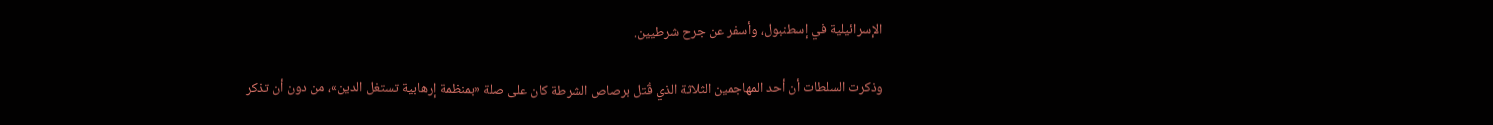الإسرائيلية في إسطنبول، وأسفر عن جرح شرطيين.

وذكرت السلطات أن أحد المهاجمين الثلاثة الذي قُتل برصاص الشرطة كان على صلة «بمنظمة إرهابية تستغل الدين»، من دون أن تذكر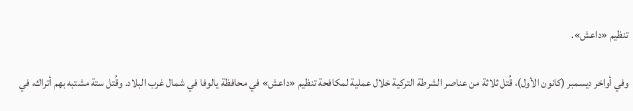تنظيم «داعش».

وفي أواخر ديسمبر (كانون الأول)، قُتل ثلاثة من عناصر الشرطة التركية خلال عملية لمكافحة تنظيم «داعش» في محافظة يالوفا في شمال غرب البلاد. وقُتل ستة مشتبه بهم أتراك، في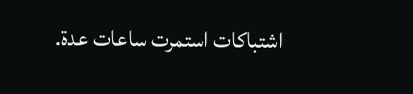اشتباكات استمرت ساعات عدة.